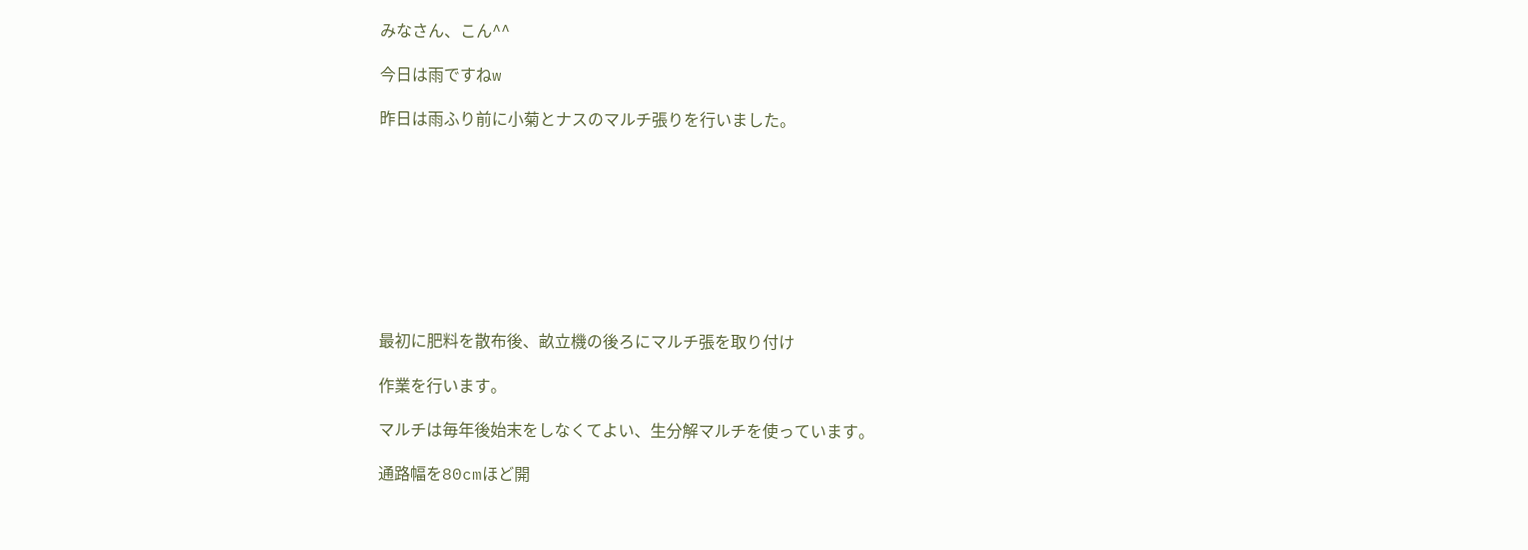みなさん、こん^^

今日は雨ですねw

昨日は雨ふり前に小菊とナスのマルチ張りを行いました。









最初に肥料を散布後、畝立機の後ろにマルチ張を取り付け

作業を行います。

マルチは毎年後始末をしなくてよい、生分解マルチを使っています。

通路幅を80cmほど開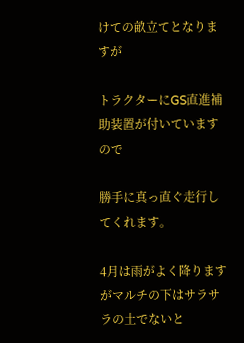けての畝立てとなりますが

トラクターにGS直進補助装置が付いていますので

勝手に真っ直ぐ走行してくれます。

4月は雨がよく降りますがマルチの下はサラサラの土でないと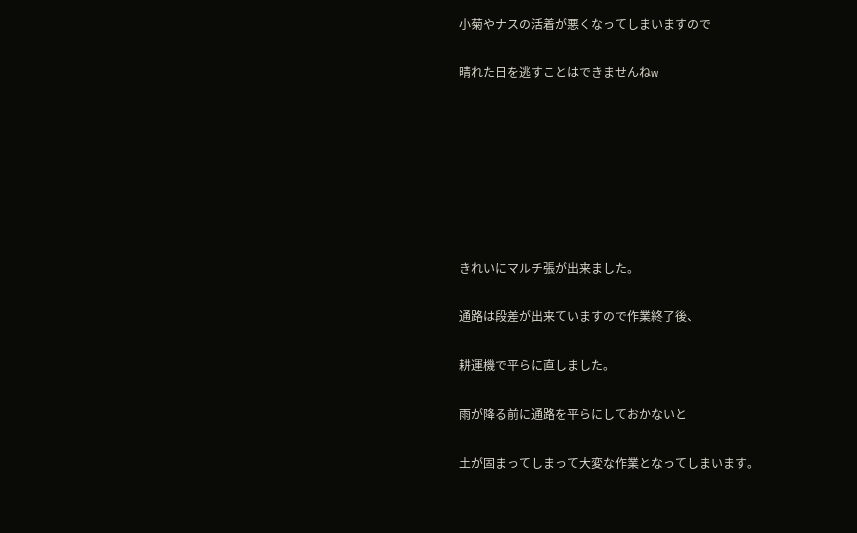小菊やナスの活着が悪くなってしまいますので

晴れた日を逃すことはできませんねw







きれいにマルチ張が出来ました。

通路は段差が出来ていますので作業終了後、

耕運機で平らに直しました。

雨が降る前に通路を平らにしておかないと

土が固まってしまって大変な作業となってしまいます。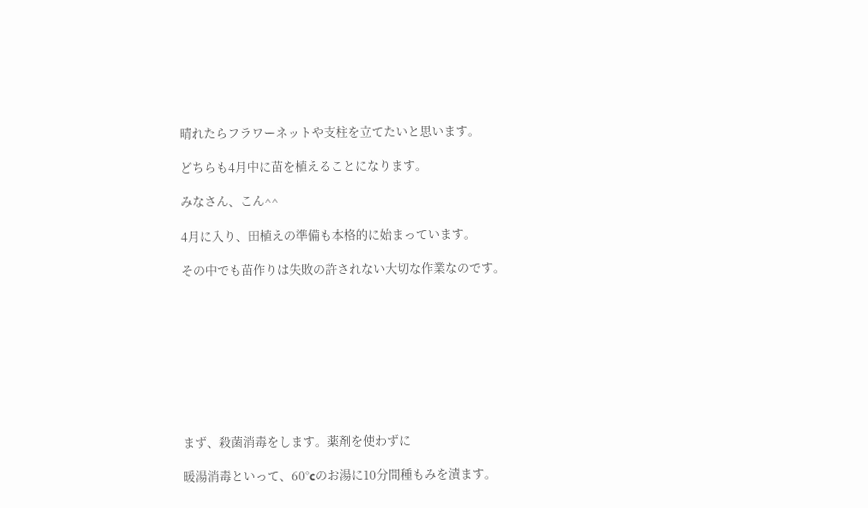晴れたらフラワーネットや支柱を立てたいと思います。

どちらも4月中に苗を植えることになります。

みなさん、こん^^

4月に入り、田植えの準備も本格的に始まっています。

その中でも苗作りは失敗の許されない大切な作業なのです。









まず、殺菌消毒をします。薬剤を使わずに

暖湯消毒といって、60°cのお湯に10分間種もみを漬ます。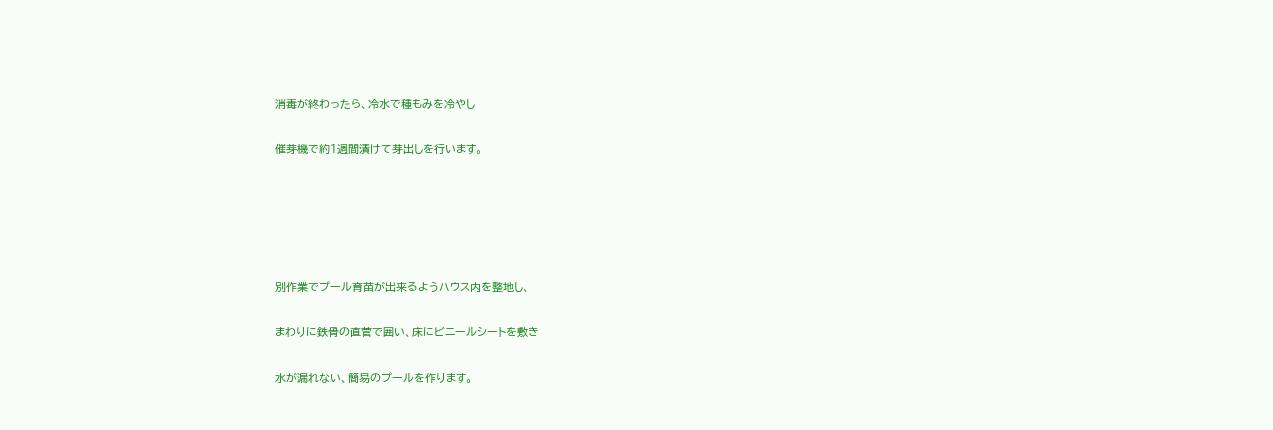消毒が終わったら、冷水で種もみを冷やし

催芽機で約1週間漬けて芽出しを行います。





別作業でプール育苗が出来るようハウス内を整地し、

まわりに鉄骨の直菅で囲い、床にビニールシートを敷き

水が漏れない、簡易のプールを作ります。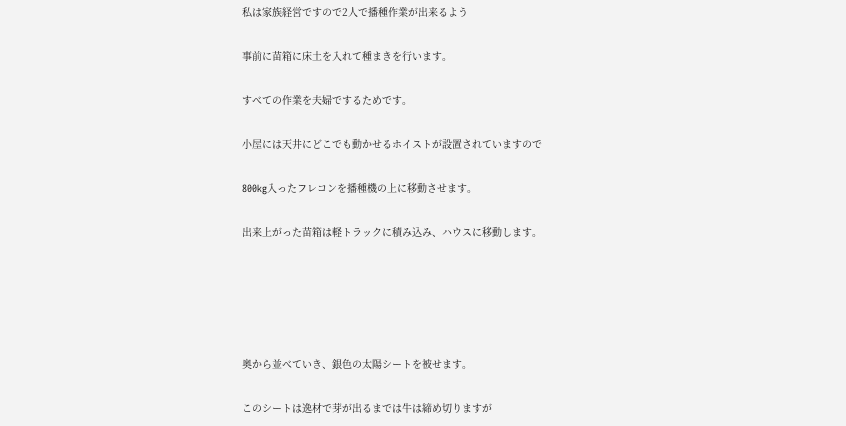私は家族経営ですので2人で播種作業が出来るよう

事前に苗箱に床土を入れて種まきを行います。

すべての作業を夫婦でするためです。

小屋には天井にどこでも動かせるホイストが設置されていますので

800kg入ったフレコンを播種機の上に移動させます。

出来上がった苗箱は軽トラックに積み込み、ハウスに移動します。





奥から並べていき、銀色の太陽シートを被せます。

このシートは逸材で芽が出るまでは牛は締め切りますが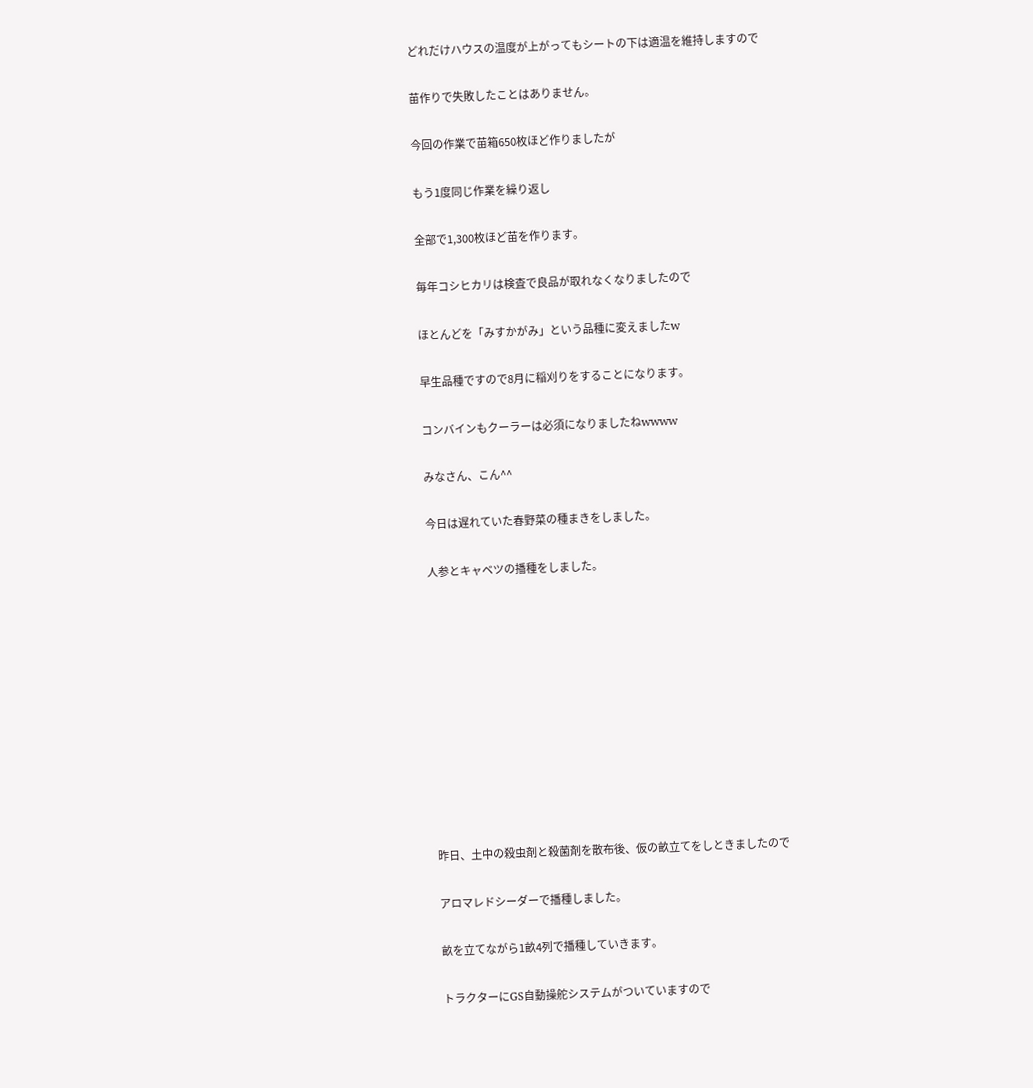どれだけハウスの温度が上がってもシートの下は適温を維持しますので

苗作りで失敗したことはありません。

今回の作業で苗箱650枚ほど作りましたが

もう1度同じ作業を繰り返し

全部で1,300枚ほど苗を作ります。

毎年コシヒカリは検査で良品が取れなくなりましたので

ほとんどを「みすかがみ」という品種に変えましたw

早生品種ですので8月に稲刈りをすることになります。

コンバインもクーラーは必須になりましたねwwww

みなさん、こん^^

今日は遅れていた春野菜の種まきをしました。

人参とキャベツの播種をしました。











昨日、土中の殺虫剤と殺菌剤を散布後、仮の畝立てをしときましたので

アロマレドシーダーで播種しました。

畝を立てながら1畝4列で播種していきます。

トラクターにGS自動操舵システムがついていますので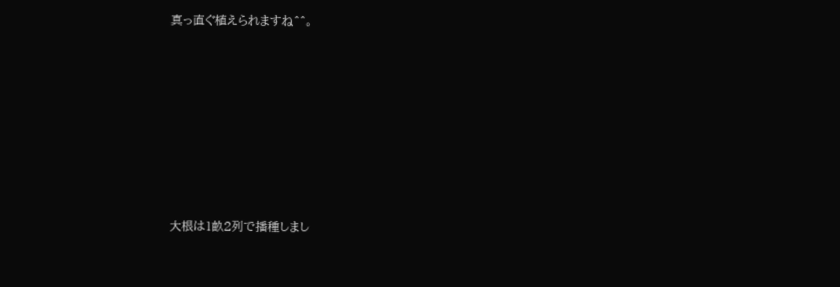真っ直ぐ植えられますね^^。







大根は1畝2列で播種しまし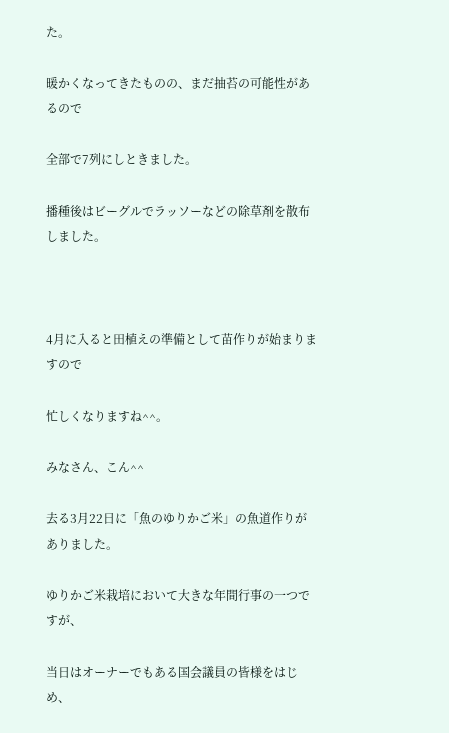た。

暖かくなってきたものの、まだ抽苔の可能性があるので

全部で7列にしときました。

播種後はビーグルでラッソーなどの除草剤を散布しました。



4月に入ると田植えの準備として苗作りが始まりますので

忙しくなりますね^^。

みなさん、こん^^

去る3月22日に「魚のゆりかご米」の魚道作りがありました。

ゆりかご米栽培において大きな年間行事の一つですが、

当日はオーナーでもある国会議員の皆様をはじめ、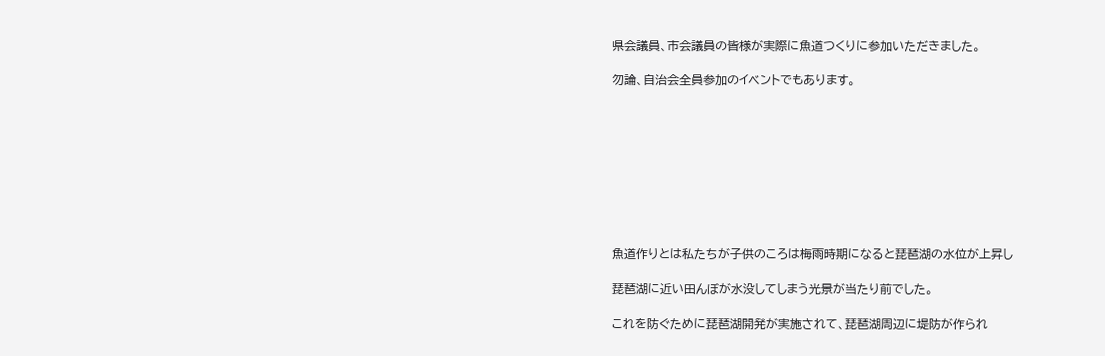県会議員、市会議員の皆様が実際に魚道つくりに参加いただきました。

勿論、自治会全員参加のイベントでもあります。









魚道作りとは私たちが子供のころは梅雨時期になると琵琶湖の水位が上昇し

琵琶湖に近い田んぼが水没してしまう光景が当たり前でした。

これを防ぐために琵琶湖開発が実施されて、琵琶湖周辺に堤防が作られ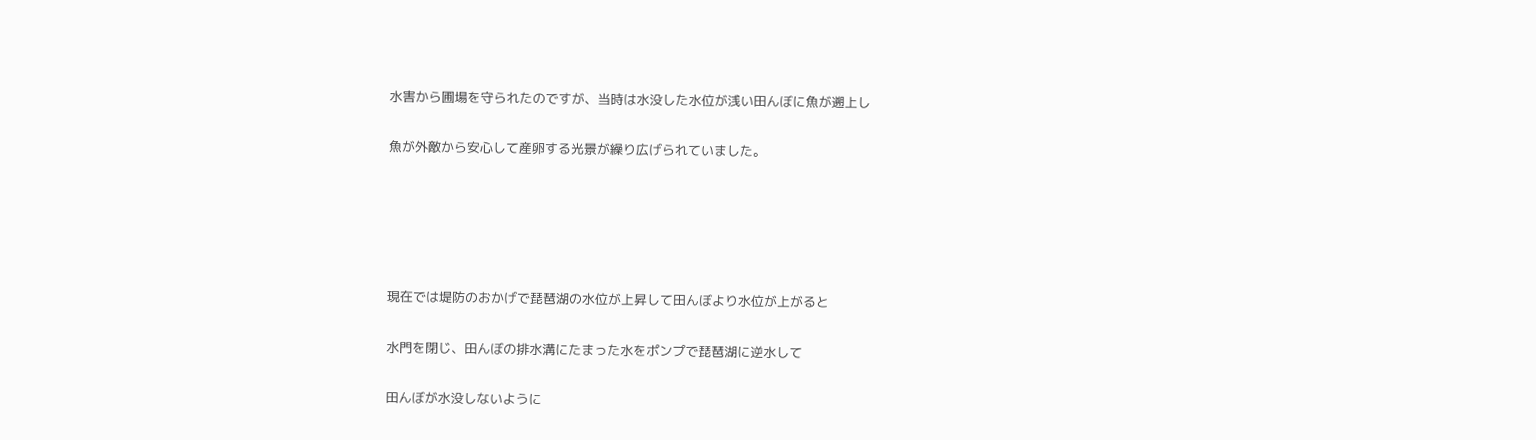水害から圃場を守られたのですが、当時は水没した水位が浅い田んぼに魚が遡上し

魚が外敵から安心して産卵する光景が繰り広げられていました。





現在では堤防のおかげで琵琶湖の水位が上昇して田んぼより水位が上がると

水門を閉じ、田んぼの排水溝にたまった水をポンプで琵琶湖に逆水して

田んぼが水没しないように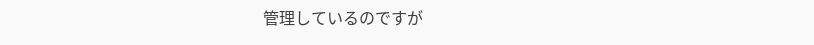管理しているのですが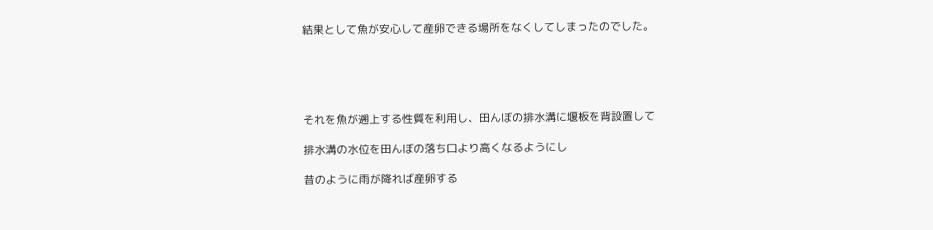結果として魚が安心して産卵できる場所をなくしてしまったのでした。





それを魚が遡上する性質を利用し、田んぼの排水溝に堰板を背設置して

排水溝の水位を田んぼの落ち口より高くなるようにし

昔のように雨が降れば産卵する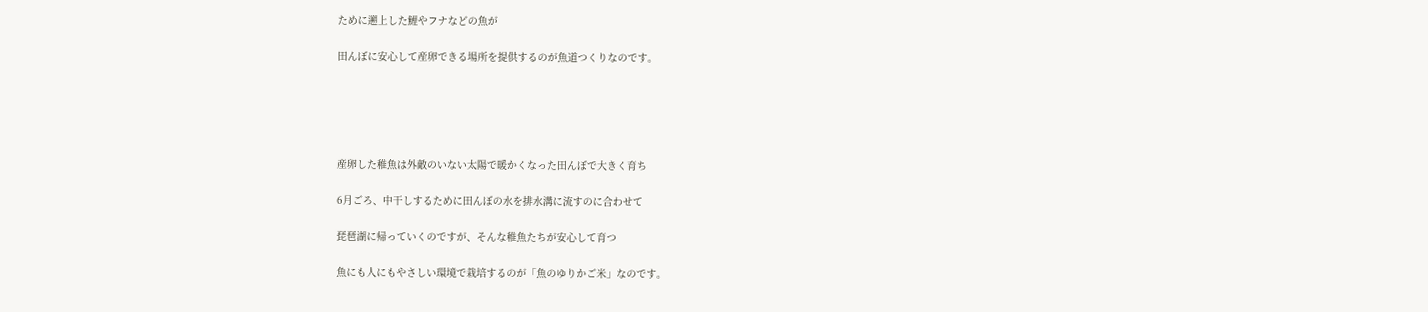ために遡上した鯉やフナなどの魚が

田んぼに安心して産卵できる場所を提供するのが魚道つくりなのです。





産卵した稚魚は外敵のいない太陽で暖かくなった田んぼで大きく育ち

6月ごろ、中干しするために田んぼの水を排水溝に流すのに合わせて

琵琶湖に帰っていくのですが、そんな稚魚たちが安心して育つ

魚にも人にもやさしい環境で栽培するのが「魚のゆりかご米」なのです。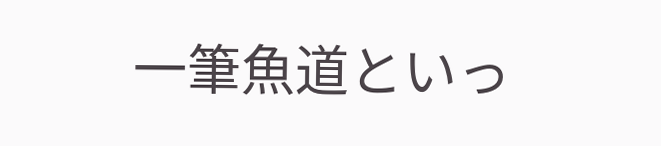一筆魚道といっ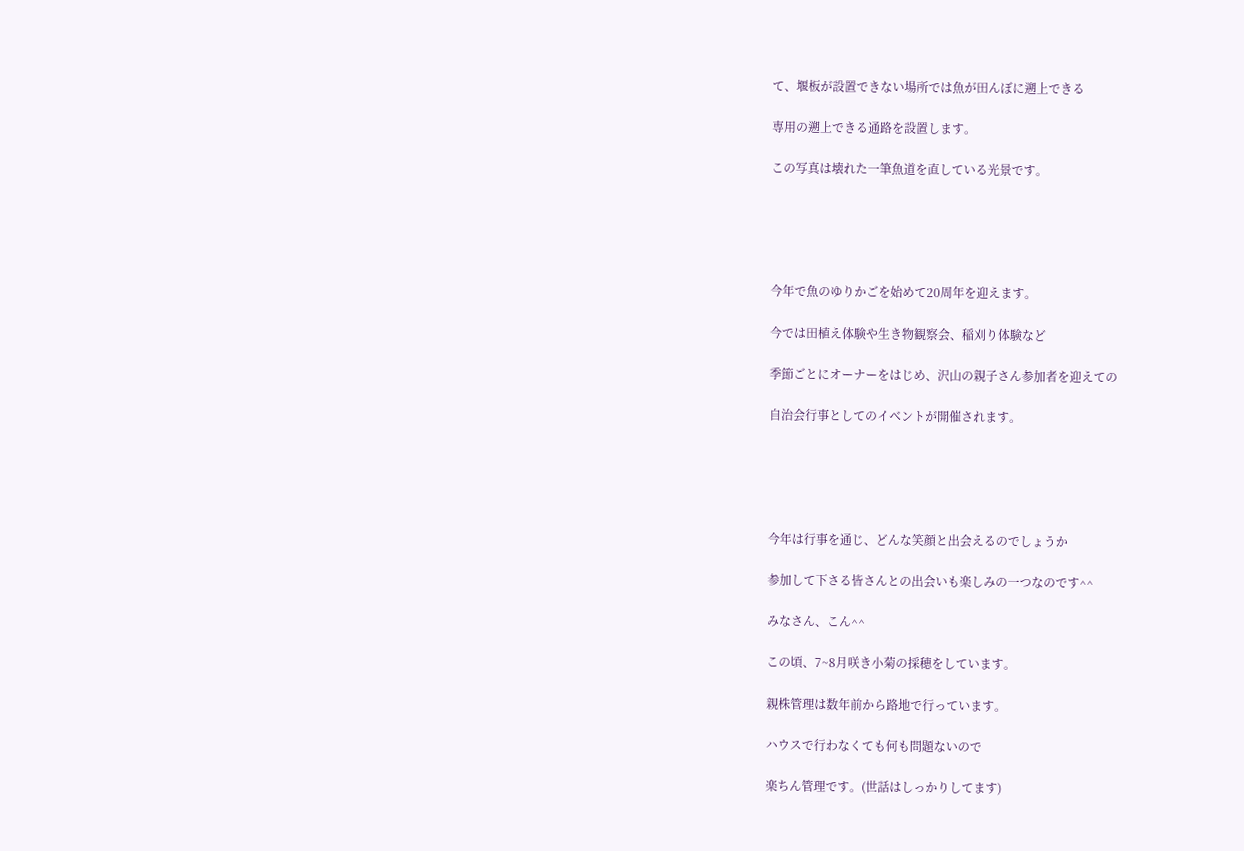て、堰板が設置できない場所では魚が田んぼに遡上できる

専用の遡上できる通路を設置します。

この写真は壊れた一筆魚道を直している光景です。





今年で魚のゆりかごを始めて20周年を迎えます。

今では田植え体験や生き物観察会、稲刈り体験など

季節ごとにオーナーをはじめ、沢山の親子さん参加者を迎えての

自治会行事としてのイベントが開催されます。





今年は行事を通じ、どんな笑顔と出会えるのでしょうか

参加して下さる皆さんとの出会いも楽しみの一つなのです^^

みなさん、こん^^

この頃、7~8月咲き小菊の採穂をしています。

親株管理は数年前から路地で行っています。

ハウスで行わなくても何も問題ないので

楽ちん管理です。(世話はしっかりしてます)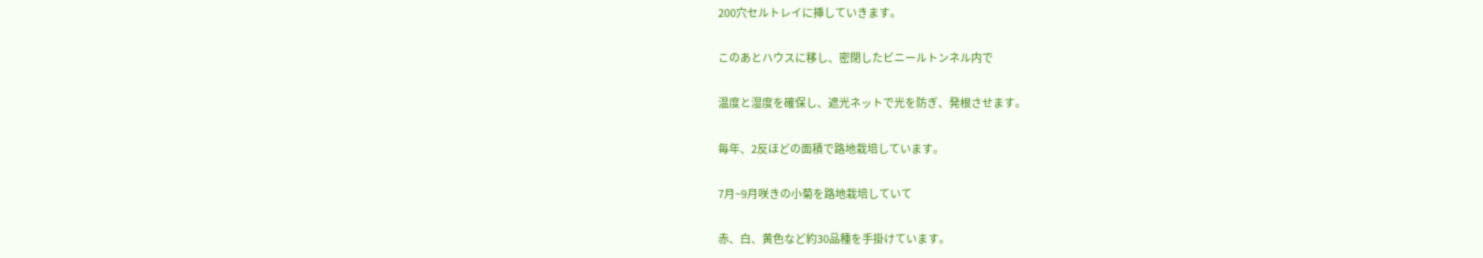200穴セルトレイに挿していきます。

このあとハウスに移し、密閉したビニールトンネル内で

温度と湿度を確保し、遮光ネットで光を防ぎ、発根させます。

毎年、2反ほどの面積で路地栽培しています。

7月~9月咲きの小菊を路地栽培していて

赤、白、黄色など約30品種を手掛けています。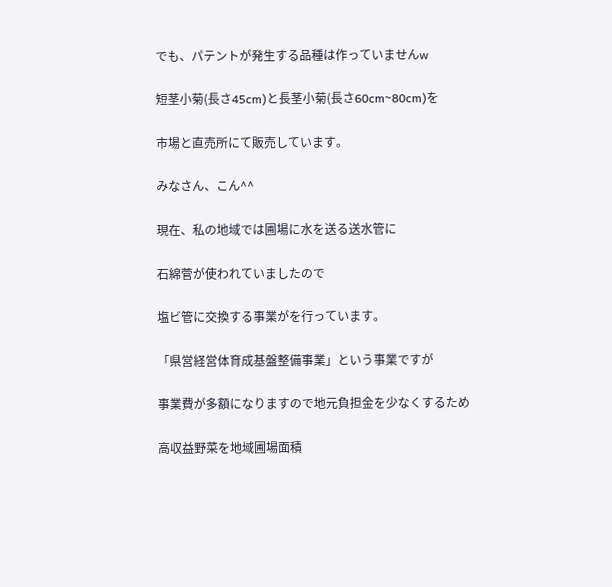でも、パテントが発生する品種は作っていませんw

短茎小菊(長さ45cm)と長茎小菊(長さ60cm~80cm)を

市場と直売所にて販売しています。

みなさん、こん^^

現在、私の地域では圃場に水を送る送水管に

石綿菅が使われていましたので

塩ビ管に交換する事業がを行っています。

「県営経営体育成基盤整備事業」という事業ですが

事業費が多額になりますので地元負担金を少なくするため

高収益野菜を地域圃場面積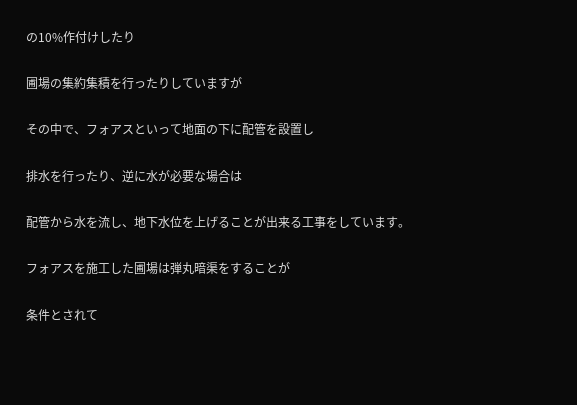の10%作付けしたり

圃場の集約集積を行ったりしていますが

その中で、フォアスといって地面の下に配管を設置し

排水を行ったり、逆に水が必要な場合は

配管から水を流し、地下水位を上げることが出来る工事をしています。

フォアスを施工した圃場は弾丸暗渠をすることが

条件とされて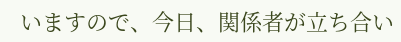いますので、今日、関係者が立ち合い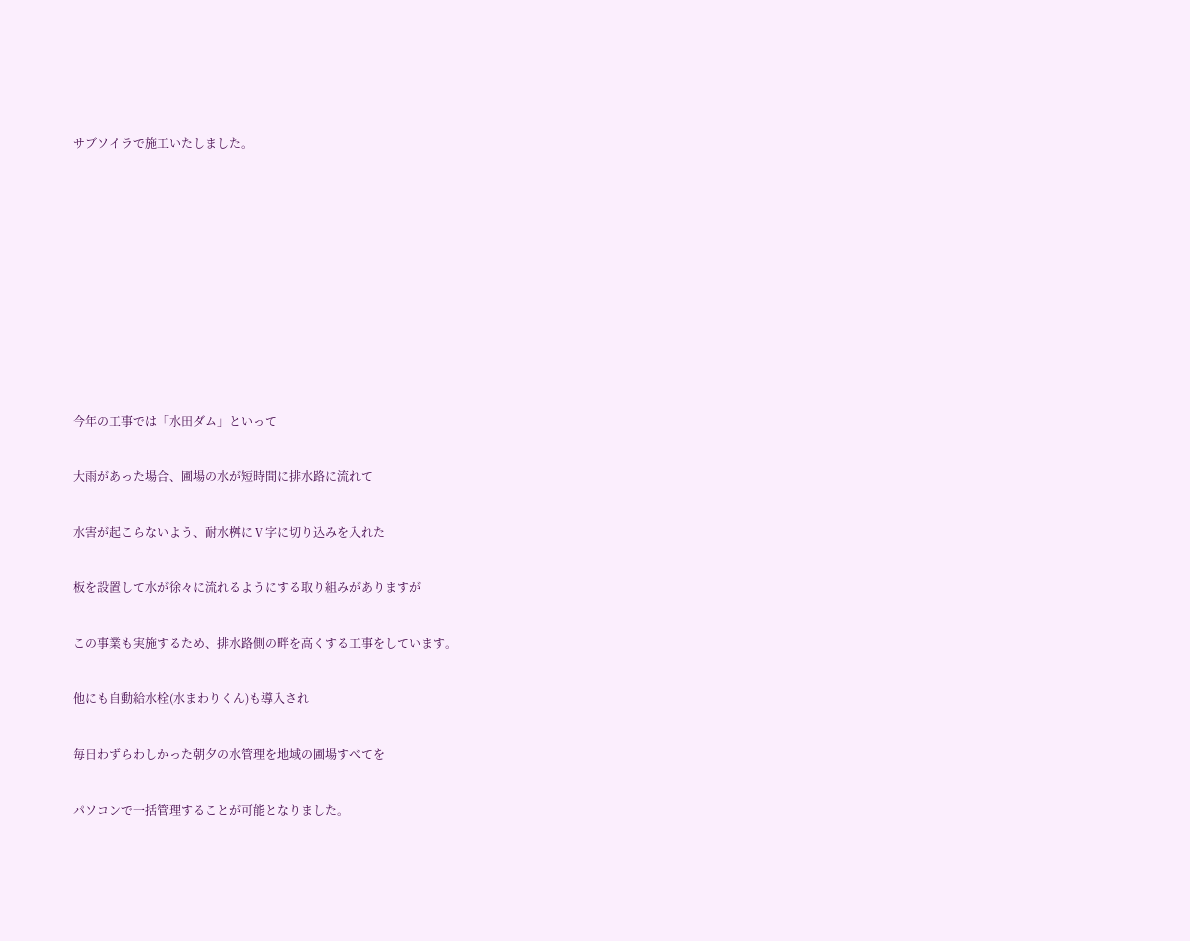サブソイラで施工いたしました。









今年の工事では「水田ダム」といって

大雨があった場合、圃場の水が短時間に排水路に流れて

水害が起こらないよう、耐水桝にⅤ字に切り込みを入れた

板を設置して水が徐々に流れるようにする取り組みがありますが

この事業も実施するため、排水路側の畔を高くする工事をしています。

他にも自動給水栓(水まわりくん)も導入され

毎日わずらわしかった朝夕の水管理を地域の圃場すべてを

パソコンで一括管理することが可能となりました。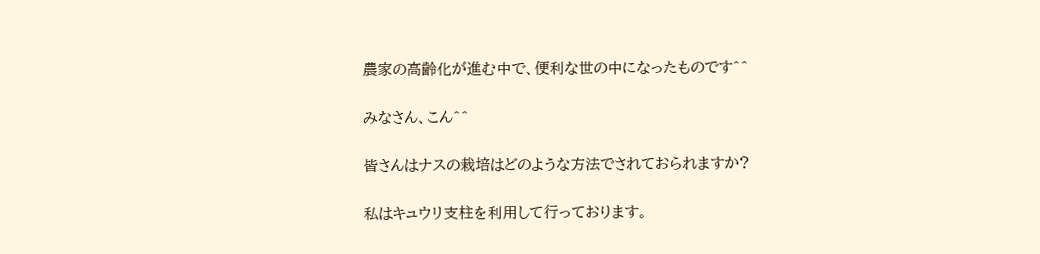農家の高齢化が進む中で、便利な世の中になったものです^^

みなさん、こん^^

皆さんはナスの栽培はどのような方法でされておられますか?

私はキュウリ支柱を利用して行っております。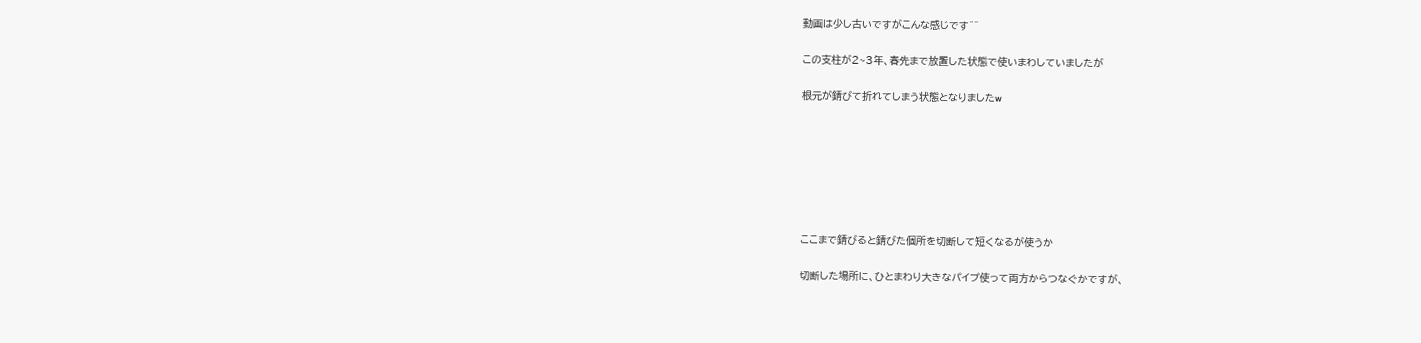動画は少し古いですがこんな感じです^^

この支柱が2~3年、春先まで放置した状態で使いまわしていましたが

根元が錆びて折れてしまう状態となりましたw







ここまで錆びると錆びた個所を切断して短くなるが使うか

切断した場所に、ひとまわり大きなパイプ使って両方からつなぐかですが、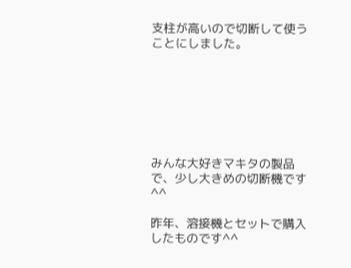支柱が高いので切断して使うことにしました。







みんな大好きマキタの製品で、少し大きめの切断機です^^

昨年、溶接機とセットで購入したものです^^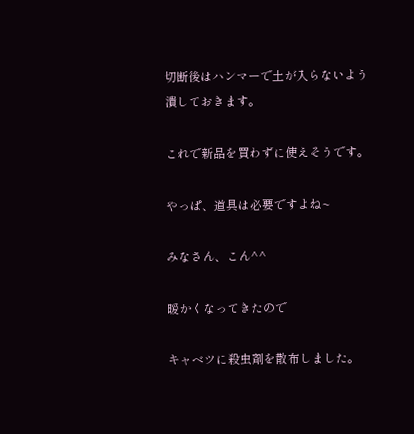切断後はハンマーで土が入らないよう潰しておきます。

これで新品を買わずに使えそうです。

やっぱ、道具は必要ですよね~

みなさん、こん^^

暖かくなってきたので

キャベツに殺虫剤を散布しました。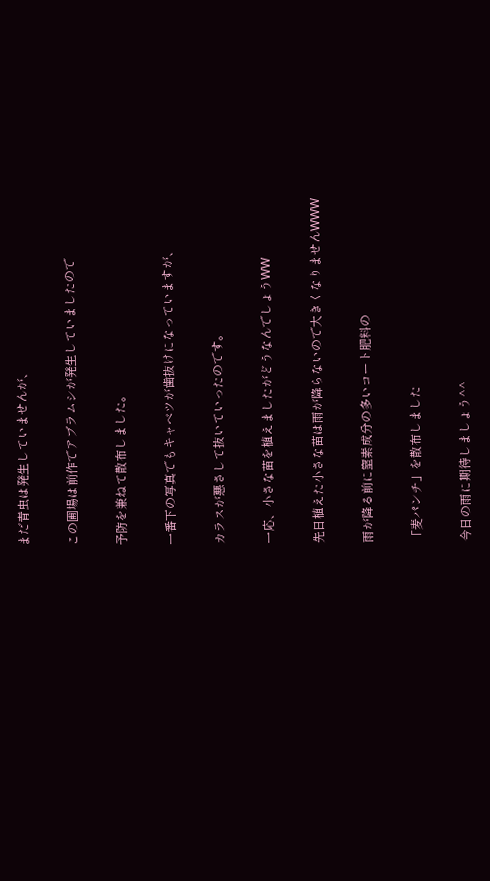まだ青虫は発生していませんが、

この圃場は前作でアブラムシが発生していましたので

予防を兼ねて散布しました。

一番下の写真でもキャベツが歯抜けになっていますが、

カラスが悪さして抜いていったのです。

一応、小さな苗を植えましたがどうなんでしょうWW

先日植えた小さな苗は雨が降らないので大きくなりませんWWW

雨が降る前に窒素成分の多いコート肥料の

「麦パンチ」を散布しました

今日の雨に期待しましょう^^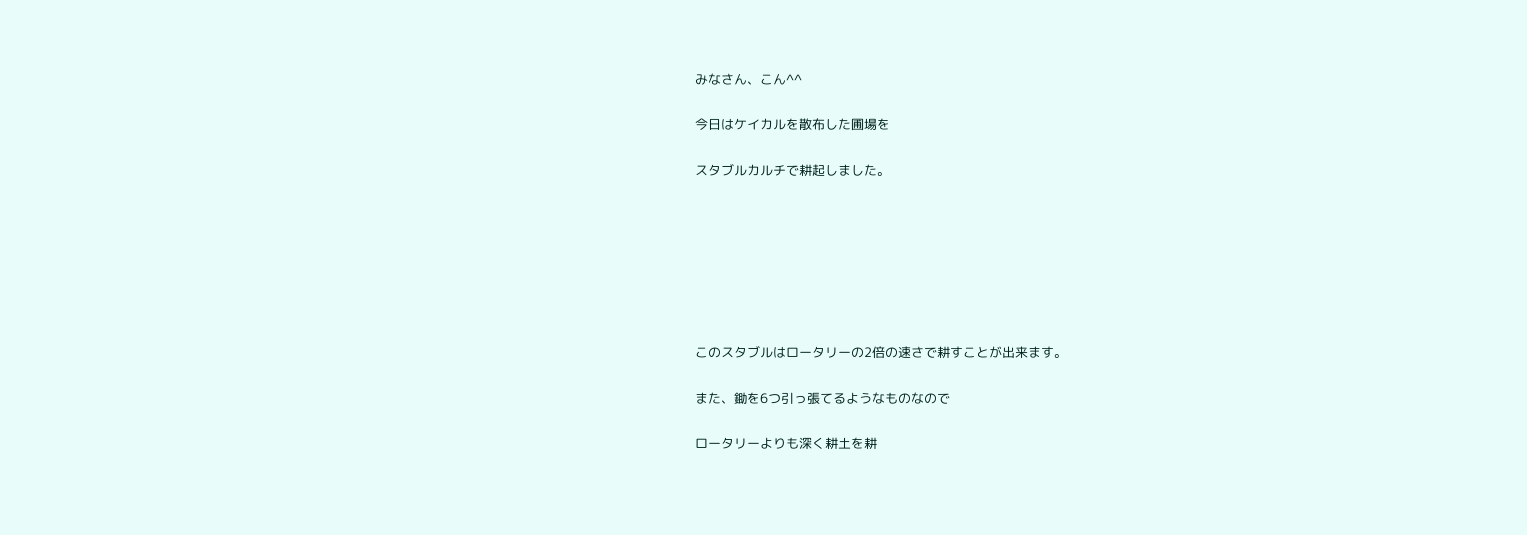みなさん、こん^^

今日はケイカルを散布した圃場を

スタブルカルチで耕起しました。







このスタブルはロータリーの2倍の速さで耕すことが出来ます。

また、鋤を6つ引っ張てるようなものなので

ロータリーよりも深く耕土を耕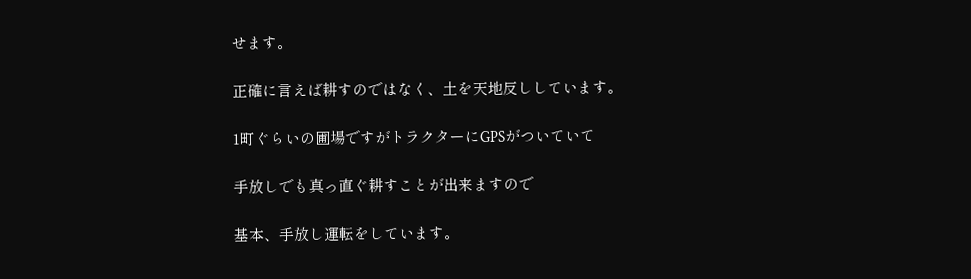せます。

正確に言えば耕すのではなく、土を天地反ししています。

1町ぐらいの圃場ですがトラクターにGPSがついていて

手放しでも真っ直ぐ耕すことが出来ますので

基本、手放し運転をしています。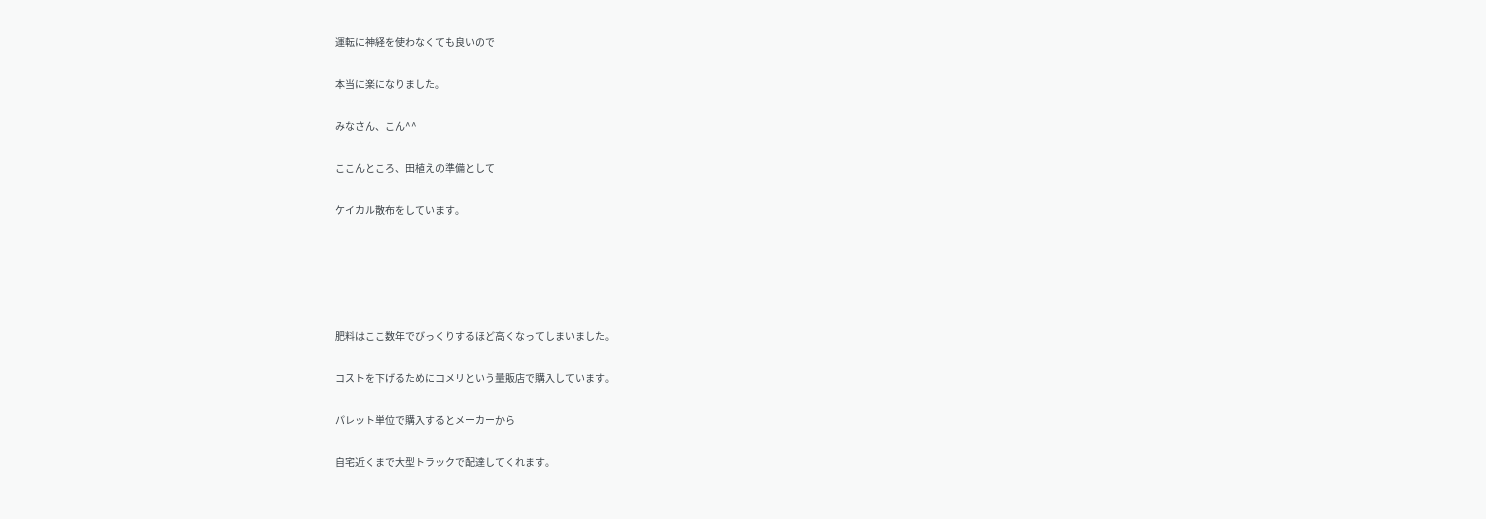運転に神経を使わなくても良いので

本当に楽になりました。

みなさん、こん^^

ここんところ、田植えの準備として

ケイカル散布をしています。





肥料はここ数年でびっくりするほど高くなってしまいました。

コストを下げるためにコメリという量販店で購入しています。

パレット単位で購入するとメーカーから

自宅近くまで大型トラックで配達してくれます。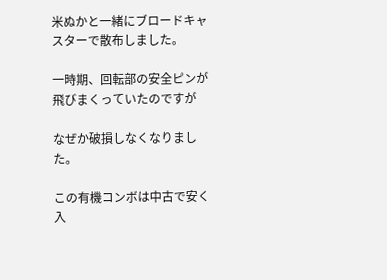米ぬかと一緒にブロードキャスターで散布しました。

一時期、回転部の安全ピンが飛びまくっていたのですが

なぜか破損しなくなりました。

この有機コンボは中古で安く入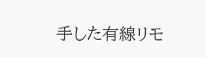手した有線リモ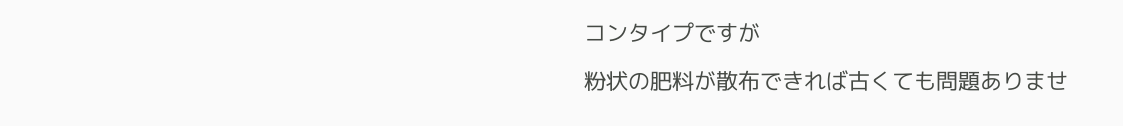コンタイプですが

粉状の肥料が散布できれば古くても問題ありませ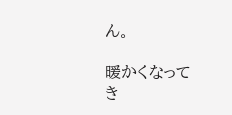ん。

暖かくなってき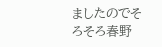ましたのでそろそろ春野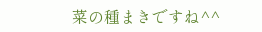菜の種まきですね^^